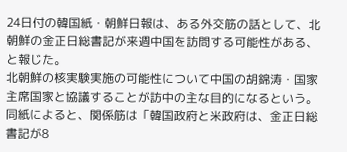24日付の韓国紙・朝鮮日報は、ある外交筋の話として、北朝鮮の金正日総書記が来週中国を訪問する可能性がある、と報じた。
北朝鮮の核実験実施の可能性について中国の胡錦涛・国家主席国家と協議することが訪中の主な目的になるという。
同紙によると、関係筋は「韓国政府と米政府は、金正日総書記が8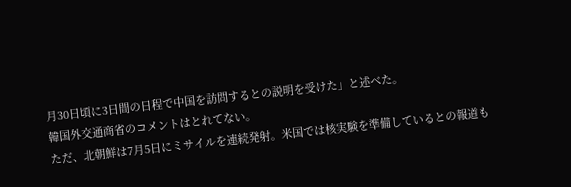月30日頃に3日間の日程で中国を訪問するとの説明を受けた」と述べた。
韓国外交通商省のコメントはとれてない。
ただ、北朝鮮は7月5日にミサイルを連続発射。米国では核実験を準備しているとの報道も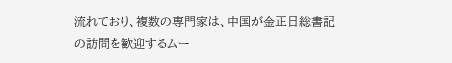流れており、複数の専門家は、中国が金正日総書記の訪問を歓迎するムー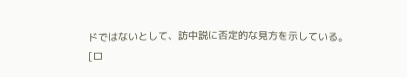ドではないとして、訪中説に否定的な見方を示している。
[ロ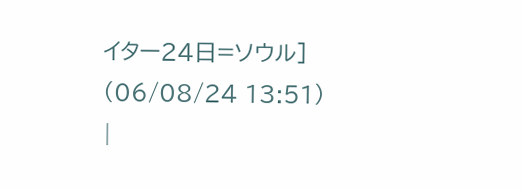イター24日=ソウル]
(06/08/24 13:51)
|